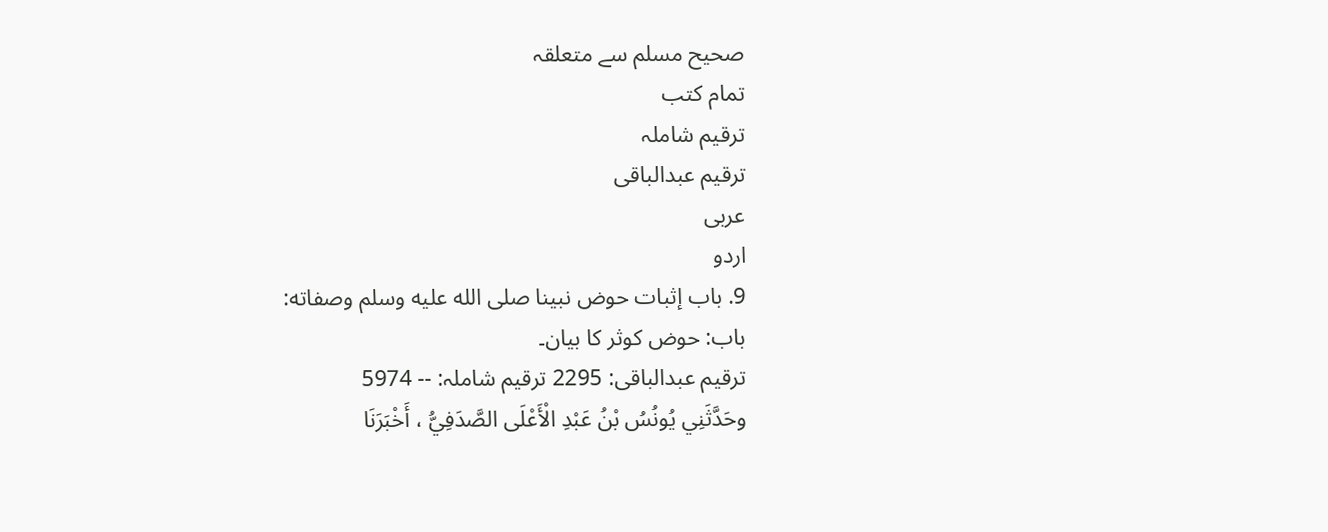صحيح مسلم سے متعلقہ
تمام کتب
ترقیم شاملہ
ترقيم عبدالباقی
عربی
اردو
9. باب إثبات حوض نبينا صلى الله عليه وسلم وصفاته:
باب: حوض کوثر کا بیان۔
ترقیم عبدالباقی: 2295 ترقیم شاملہ: -- 5974
وحَدَّثَنِي يُونُسُ بْنُ عَبْدِ الْأَعْلَى الصَّدَفِيُّ ، أَخْبَرَنَا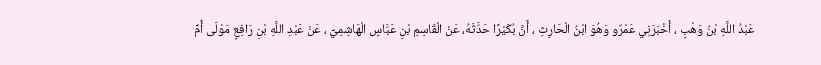عَبْدُ اللَّهِ بْنُ وَهْبٍ ، أَخْبَرَنِي عَمْرٌو وَهُوَ ابْنُ الْحَارِثِ ، أَنَّ بُكَيْرًا حَدَّثَهُ، عَنْ الْقَاسِمِ بْنِ عَبَّاسٍ الْهَاشِمِيِّ ، عَنْ عَبْدِ اللَّهِ بْنِ رَافِعٍ مَوْلَى أُمِّ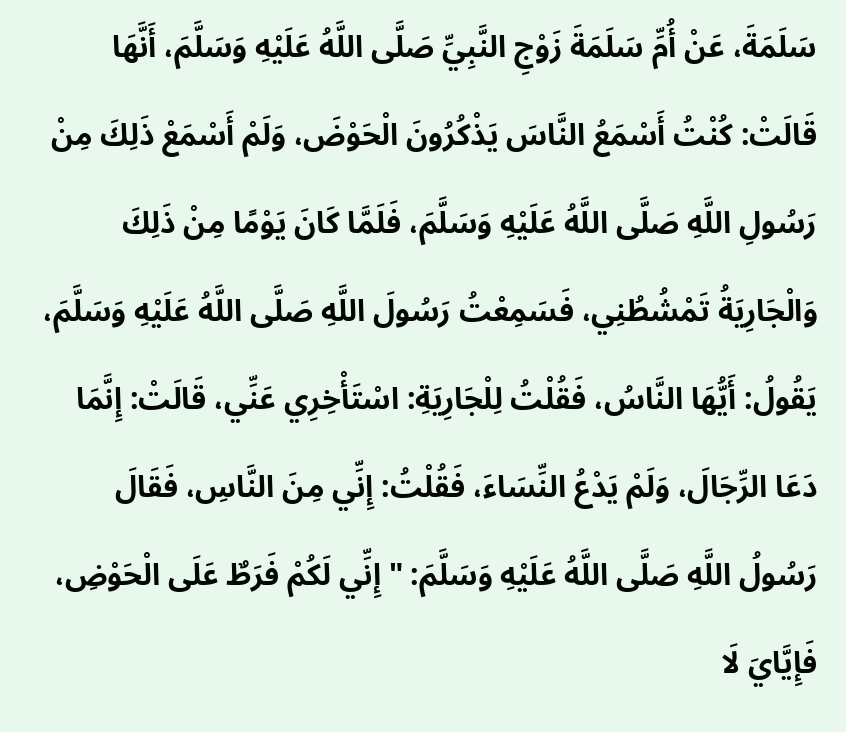سَلَمَةَ، عَنْ أُمِّ سَلَمَةَ زَوْجِ النَّبِيِّ صَلَّى اللَّهُ عَلَيْهِ وَسَلَّمَ، أَنَّهَا قَالَتْ: كُنْتُ أَسْمَعُ النَّاسَ يَذْكُرُونَ الْحَوْضَ، وَلَمْ أَسْمَعْ ذَلِكَ مِنْ رَسُولِ اللَّهِ صَلَّى اللَّهُ عَلَيْهِ وَسَلَّمَ، فَلَمَّا كَانَ يَوْمًا مِنْ ذَلِكَ وَالْجَارِيَةُ تَمْشُطُنِي، فَسَمِعْتُ رَسُولَ اللَّهِ صَلَّى اللَّهُ عَلَيْهِ وَسَلَّمَ، يَقُولُ: أَيُّهَا النَّاسُ، فَقُلْتُ لِلْجَارِيَةِ: اسْتَأْخِرِي عَنِّي، قَالَتْ: إِنَّمَا دَعَا الرِّجَالَ، وَلَمْ يَدْعُ النِّسَاءَ، فَقُلْتُ: إِنِّي مِنَ النَّاسِ، فَقَالَ رَسُولُ اللَّهِ صَلَّى اللَّهُ عَلَيْهِ وَسَلَّمَ: " إِنِّي لَكُمْ فَرَطٌ عَلَى الْحَوْضِ، فَإِيَّايَ لَا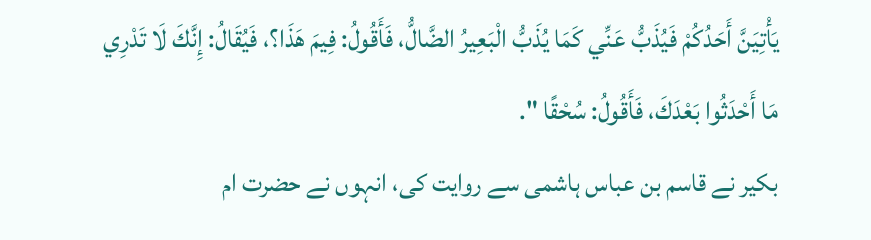يَأْتِيَنَّ أَحَدُكُمْ فَيُذَبُّ عَنِّي كَمَا يُذَبُّ الْبَعِيرُ الضَّالُّ، فَأَقُولُ: فِيمَ هَذَا؟، فَيُقَالُ: إِنَّكَ لَا تَدْرِي مَا أَحْدَثُوا بَعْدَكَ، فَأَقُولُ: سُحْقًا ".
بکیر نے قاسم بن عباس ہاشمی سے روایت کی، انہوں نے حضرت ام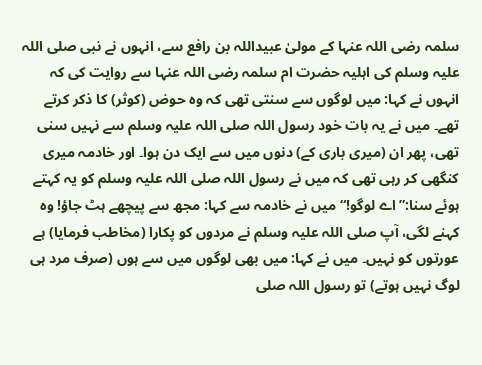سلمہ رضی اللہ عنہا کے مولیٰ عبیداللہ بن رافع سے، انہوں نے نبی صلی اللہ علیہ وسلم کی اہلیہ حضرت ام سلمہ رضی اللہ عنہا سے روایت کی کہ انہوں نے کہا: میں لوگوں سے سنتی تھی کہ وہ حوض (کوثر) کا ذکر کرتے تھے۔ میں نے یہ بات خود رسول اللہ صلی اللہ علیہ وسلم سے نہیں سنی تھی، پھر ان (میری باری کے) دنوں میں سے ایک دن ہوا۔ اور خادمہ میری کنگھی کر رہی تھی کہ میں نے رسول اللہ صلی اللہ علیہ وسلم کو یہ کہتے ہوئے سنا:”اے لوگو!“میں نے خادمہ سے کہا: مجھ سے پیچھے ہٹ جاؤ! وہ کہنے لگی، آپ صلی اللہ علیہ وسلم نے مردوں کو پکارا (مخاطب فرمایا) ہے عورتوں کو نہیں۔ میں نے کہا: میں بھی لوگوں میں سے ہوں (صرف مرد ہی لوگ نہیں ہوتے) تو رسول اللہ صلی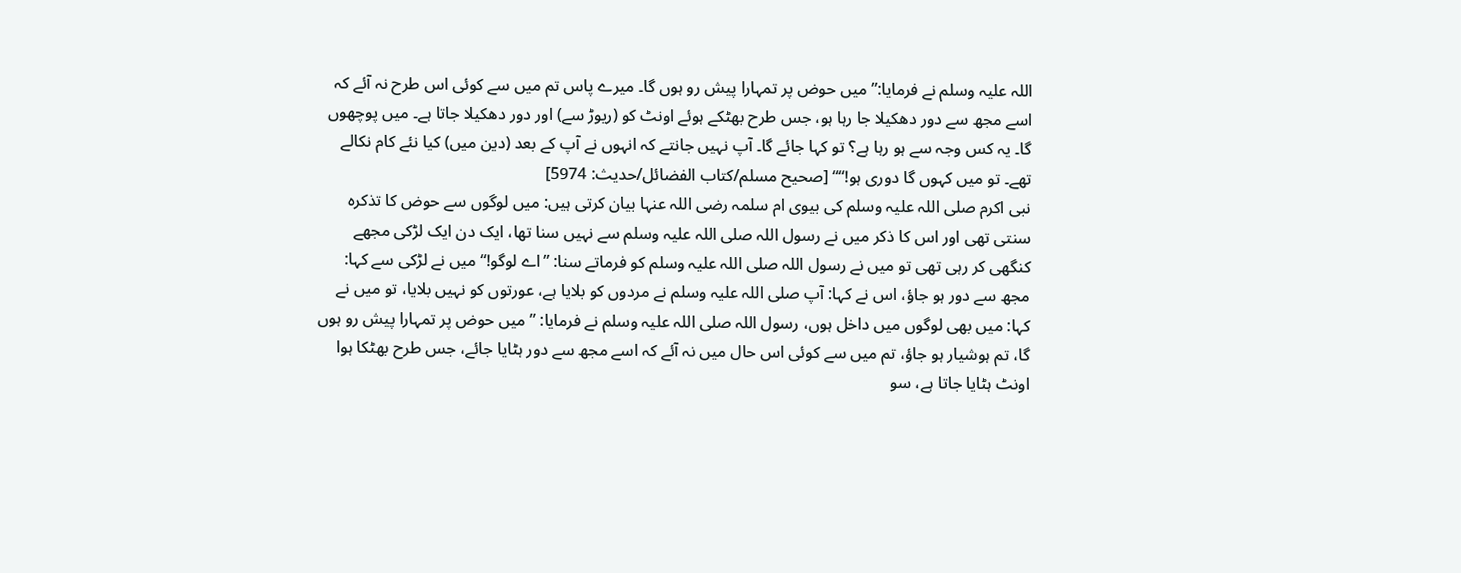اللہ علیہ وسلم نے فرمایا:”میں حوض پر تمہارا پیش رو ہوں گا۔ میرے پاس تم میں سے کوئی اس طرح نہ آئے کہ اسے مجھ سے دور دھکیلا جا رہا ہو، جس طرح بھٹکے ہوئے اونٹ کو (ریوڑ سے) اور دور دھکیلا جاتا ہے۔ میں پوچھوں گا۔ یہ کس وجہ سے ہو رہا ہے؟ تو کہا جائے گا۔ آپ نہیں جانتے کہ انہوں نے آپ کے بعد (دین میں) کیا نئے کام نکالے تھے۔ تو میں کہوں گا دوری ہو!““ [صحيح مسلم/كتاب الفضائل/حدیث: 5974]
نبی اکرم صلی اللہ علیہ وسلم کی بیوی ام سلمہ رضی اللہ عنہا بیان کرتی ہیں: میں لوگوں سے حوض کا تذکرہ سنتی تھی اور اس کا ذکر میں نے رسول اللہ صلی اللہ علیہ وسلم سے نہیں سنا تھا، ایک دن ایک لڑکی مجھے کنگھی کر رہی تھی تو میں نے رسول اللہ صلی اللہ علیہ وسلم کو فرماتے سنا: ”اے لوگو!“ میں نے لڑکی سے کہا: مجھ سے دور ہو جاؤ، اس نے کہا: آپ صلی اللہ علیہ وسلم نے مردوں کو بلایا ہے، عورتوں کو نہیں بلایا، تو میں نے کہا: میں بھی لوگوں میں داخل ہوں، رسول اللہ صلی اللہ علیہ وسلم نے فرمایا: ”میں حوض پر تمہارا پیش رو ہوں گا، تم ہوشیار ہو جاؤ، تم میں سے کوئی اس حال میں نہ آئے کہ اسے مجھ سے دور ہٹایا جائے، جس طرح بھٹکا ہوا اونٹ ہٹایا جاتا ہے، سو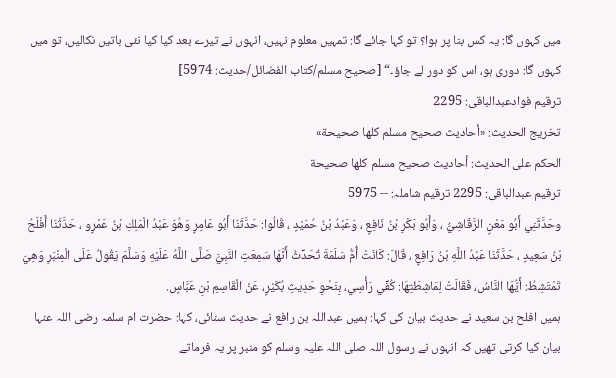میں کہوں گا: یہ کس بنا پر ہوا؟ تو کہا جائے گا: تمہیں معلوم نہیں، انہوں نے تیرے بعد کیا کیا نئی باتیں نکالیں، تو میں کہوں گا: دوری ہو، اس کو دور لے جاؤ۔“ [صحيح مسلم/كتاب الفضائل/حدیث: 5974]
ترقیم فوادعبدالباقی: 2295
تخریج الحدیث: «أحاديث صحيح مسلم كلها صحيحة»
الحكم على الحديث: أحاديث صحيح مسلم كلها صحيحة
ترقیم عبدالباقی: 2295 ترقیم شاملہ: -- 5975
وحَدَّثَنِي أَبُو مَعْنٍ الرَّقَاشِيُّ ، وَأَبُو بَكْرِ بْنُ نَافِعٍ ، وَعَبْدُ بْنُ حُمَيْدٍ ، قَالُوا: حَدَّثَنَا أَبُو عَامِرٍ وَهُوَ عَبْدُ الْمَلِكِ بْنُ عَمْرٍو ، حَدَّثَنَا أَفْلَحُ بْنُ سَعِيدٍ ، حَدَّثَنَا عَبْدُ اللَّهِ بْنُ رَافِعٍ ، قَالَ: كَانَتْ أُمُّ سَلَمَةَ تُحَدِّثُ أَنَّهَا سَمِعَتِ النَّبِيَّ صَلَّى اللَّهُ عَلَيْهِ وَسَلَّمَ يَقُولُ عَلَى الْمِنْبَرِ وَهِيَ تَمْتَشِطُ: أَيُّهَا النَّاسُ، فَقَالَتْ لِمَاشِطَتِهَا: كُفِّي رَأْسِي، بِنَحْوِ حَدِيثِ بُكَيْرٍ، عَنْ الْقَاسِمِ بْنِ عَبَّاسٍ.
ہمیں افلح بن سعید نے حدیث بیان کی کہا: ہمیں عبداللہ بن رافع نے حدیث سنائی، کہا: حضرت ام سلمہ رضی اللہ عنہا بیان کیا کرتی تھیں کہ انہوں نے رسول اللہ صلی اللہ علیہ وسلم کو منبر پر یہ فرماتے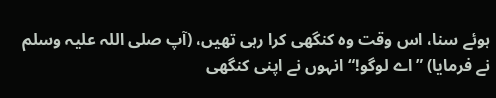ہوئے سنا، اس وقت وہ کنگھی کرا رہی تھیں، (آپ صلی اللہ علیہ وسلم نے فرمایا) ”اے لوگو!“انہوں نے اپنی کنگھی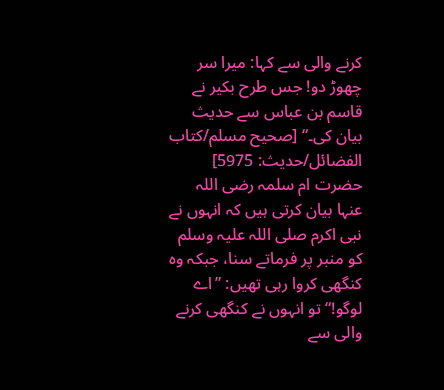کرنے والی سے کہا: میرا سر چھوڑ دو! جس طرح بکیر نے قاسم بن عباس سے حدیث بیان کی۔“ [صحيح مسلم/كتاب الفضائل/حدیث: 5975]
حضرت ام سلمہ رضی اللہ عنہا بیان کرتی ہیں کہ انہوں نے نبی اکرم صلی اللہ علیہ وسلم کو منبر پر فرماتے سنا، جبکہ وہ کنگھی کروا رہی تھیں: ”اے لوگو!“ تو انہوں نے کنگھی کرنے والی سے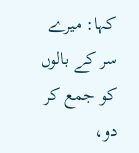کہا: میرے سر کے بالوں کو جمع کر دو،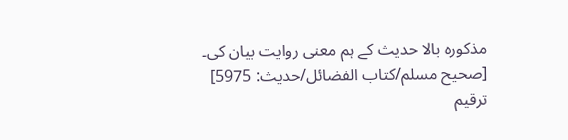مذکورہ بالا حدیث کے ہم معنی روایت بیان کی۔ [صحيح مسلم/كتاب الفضائل/حدیث: 5975]
ترقیم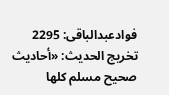فوادعبدالباقی: 2295
تخریج الحدیث: «أحاديث صحيح مسلم كلها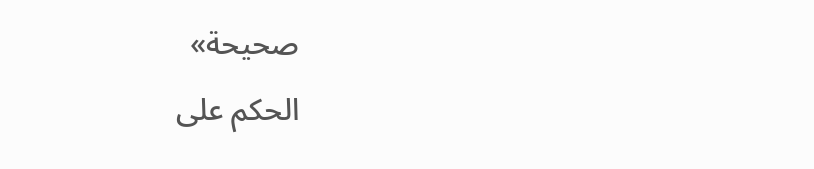صحيحة»
الحكم على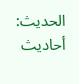الحديث: أحاديث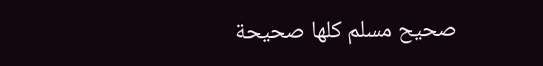صحيح مسلم كلها صحيحة